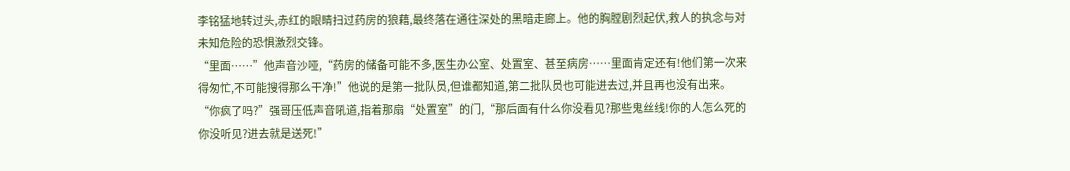李铭猛地转过头,赤红的眼睛扫过药房的狼藉,最终落在通往深处的黑暗走廊上。他的胸膛剧烈起伏,救人的执念与对未知危险的恐惧激烈交锋。
“里面……”他声音沙哑,“药房的储备可能不多,医生办公室、处置室、甚至病房……里面肯定还有!他们第一次来得匆忙,不可能搜得那么干净!”他说的是第一批队员,但谁都知道,第二批队员也可能进去过,并且再也没有出来。
“你疯了吗?”强哥压低声音吼道,指着那扇“处置室”的门,“那后面有什么你没看见?那些鬼丝线!你的人怎么死的你没听见?进去就是送死!”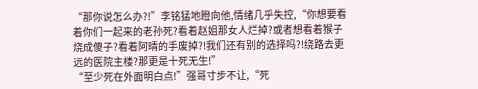“那你说怎么办?!”李铭猛地瞪向他,情绪几乎失控,“你想要看着你们一起来的老孙死?看着赵姐那女人烂掉?或者想看着猴子烧成傻子?看着阿晴的手废掉?!我们还有别的选择吗?!绕路去更远的医院主楼?那更是十死无生!”
“至少死在外面明白点!”强哥寸步不让,“死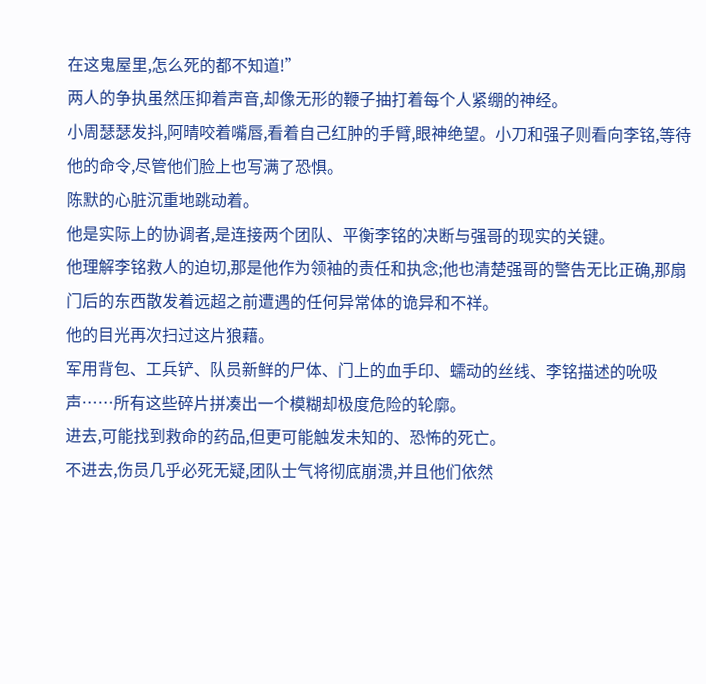在这鬼屋里,怎么死的都不知道!”
两人的争执虽然压抑着声音,却像无形的鞭子抽打着每个人紧绷的神经。
小周瑟瑟发抖,阿晴咬着嘴唇,看着自己红肿的手臂,眼神绝望。小刀和强子则看向李铭,等待他的命令,尽管他们脸上也写满了恐惧。
陈默的心脏沉重地跳动着。
他是实际上的协调者,是连接两个团队、平衡李铭的决断与强哥的现实的关键。
他理解李铭救人的迫切,那是他作为领袖的责任和执念;他也清楚强哥的警告无比正确,那扇门后的东西散发着远超之前遭遇的任何异常体的诡异和不祥。
他的目光再次扫过这片狼藉。
军用背包、工兵铲、队员新鲜的尸体、门上的血手印、蠕动的丝线、李铭描述的吮吸声……所有这些碎片拼凑出一个模糊却极度危险的轮廓。
进去,可能找到救命的药品,但更可能触发未知的、恐怖的死亡。
不进去,伤员几乎必死无疑,团队士气将彻底崩溃,并且他们依然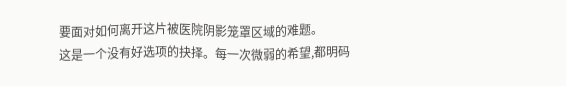要面对如何离开这片被医院阴影笼罩区域的难题。
这是一个没有好选项的抉择。每一次微弱的希望,都明码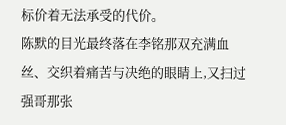标价着无法承受的代价。
陈默的目光最终落在李铭那双充满血丝、交织着痛苦与决绝的眼睛上,又扫过强哥那张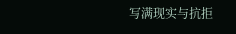写满现实与抗拒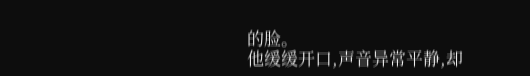的脸。
他缓缓开口,声音异常平静,却